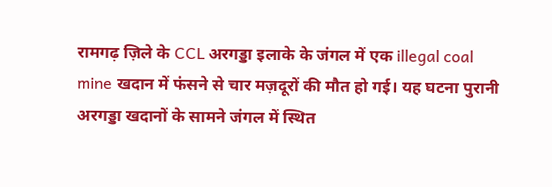रामगढ़ ज़िले के CCL अरगड्डा इलाके के जंगल में एक illegal coal mine खदान में फंसने से चार मज़दूरों की मौत हो गई। यह घटना पुरानी अरगड्डा खदानों के सामने जंगल में स्थित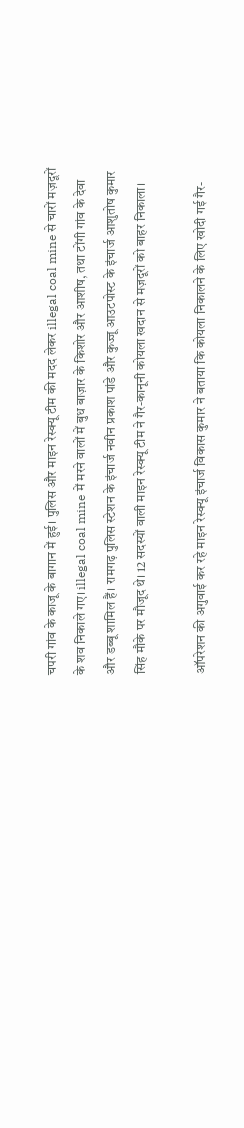चपरी गांव के काजू के बागान में हुई। पुलिस और माइन रेस्क्यू टीम की मदद लेकर illegal coal mine से चारों मज़दूरों के शव निकाले गए। illegal coal mine में मरने वालों में बुध बाज़ार के किशोर और आशीष, तथा टोंगी गांव के देवा और डब्बू शामिल हैं। रामगढ़ पुलिस स्टेशन के इंचार्ज नवीन प्रकाश पांडे और कुज्जू आउटपोस्ट के इंचार्ज आशुतोष कुमार सिंह मौके पर मौजूद थे। 12 सदस्यों वाली माइन रेस्क्यू टीम ने गैर-कानूनी कोयला खदान से मज़दूरों को बाहर निकाला।

ऑपरेशन की अगुवाई कर रहे माइन रेस्क्यू इंचार्ज विकास कुमार ने बताया कि कोयला निकालने के लिए खोदी गई गैर-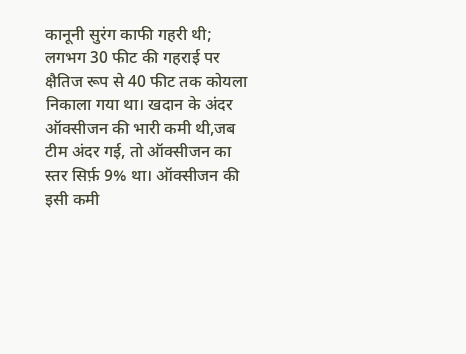कानूनी सुरंग काफी गहरी थी; लगभग 30 फीट की गहराई पर क्षैतिज रूप से 40 फीट तक कोयला निकाला गया था। खदान के अंदर ऑक्सीजन की भारी कमी थी,जब टीम अंदर गई, तो ऑक्सीजन का स्तर सिर्फ़ 9% था। ऑक्सीजन की इसी कमी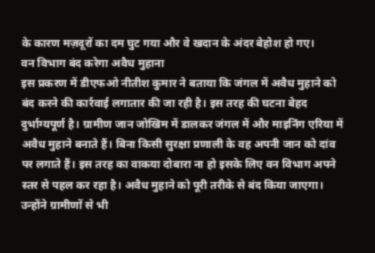के कारण मज़दूरों का दम घुट गया और वे खदान के अंदर बेहोश हो गए।
वन विभाग बंद करेगा अवैध मुहाना
इस प्रकरण में डीएफओ नीतीश कुमार ने बताया कि जंगल में अवैध मुहाने को बंद करने की कार्रवाई लगातार की जा रही है। इस तरह की घटना बेहद दुर्भाग्यपूर्ण है। ग्रामीण जान जोखिम में डालकर जंगल में और माइनिंग एरिया में अवैध मुहाने बनाते हैं। बिना किसी सुरक्षा प्रणाली के वह अपनी जान को दांव पर लगाते हैं। इस तरह का वाकया दोबारा ना हो इसके लिए वन विभाग अपने स्तर से पहल कर रहा है। अवैध मुहाने को पूरी तरीके से बंद किया जाएगा। उन्होंने ग्रामीणों से भी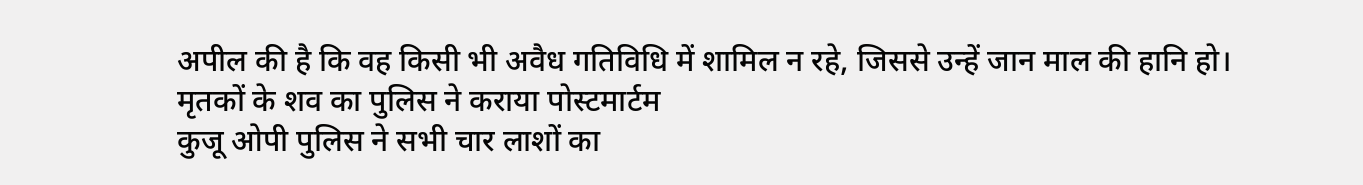अपील की है कि वह किसी भी अवैध गतिविधि में शामिल न रहे, जिससे उन्हें जान माल की हानि हो।
मृतकों के शव का पुलिस ने कराया पोस्टमार्टम
कुजू ओपी पुलिस ने सभी चार लाशों का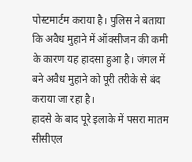पोस्टमार्टम कराया है। पुलिस ने बताया कि अवैध मुहाने में ऑक्सीजन की कमी के कारण यह हादसा हुआ है। जंगल में बने अवैध मुहाने को पूरी तरीके से बंद कराया जा रहा है।
हादसे के बाद पूरे इलाके में पसरा मातम
सीसीएल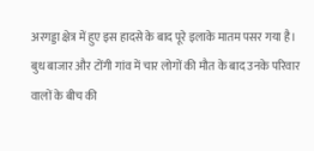अरगड्डा क्षेत्र में हुए इस हादसे के बाद पूरे इलाके मातम पसर गया है। बुध बाजार और टोंगी गांव में चार लोगों की मौत के बाद उनके परिवार वालों के बीच की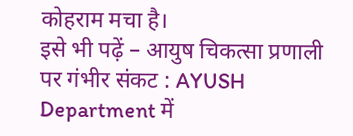कोहराम मचा है।
इसे भी पढ़ें – आयुष चिकत्सा प्रणाली पर गंभीर संकट : AYUSH Department में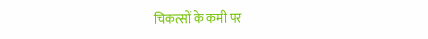चिकत्सों के कमी पर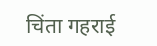चिंता गहराई